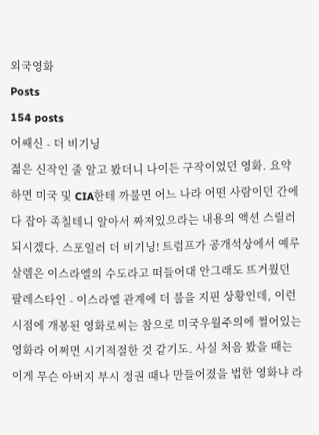외국영화
Posts
154 posts
어쌔신 - 더 비기닝
젊은 신작인 줄 알고 봤더니 나이든 구작이었던 영화. 요약하면 미국 및 CIA한테 까불면 어느 나라 어떤 사람이던 간에 다 잡아 족칠테니 알아서 짜져있으라는 내용의 액션 스릴러 되시겠다. 스포일러 더 비기닝! 트럼프가 공개석상에서 예루살렘은 이스라엘의 수도라고 떠들어대 안그래도 뜨거웠던 팔레스타인 - 이스라엘 관계에 더 불을 지핀 상황인데, 이런 시점에 개봉된 영화로써는 참으로 미국우월주의에 쩔어있는 영화라 어쩌면 시기적절한 것 같기도. 사실 처음 봤을 때는 이게 무슨 아버지 부시 정권 때나 만들어졌을 법한 영화냐 라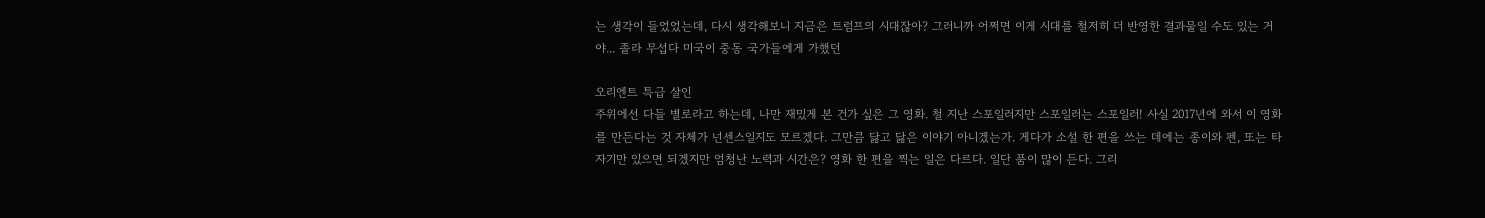는 생각이 들었었는데, 다시 생각해보니 지금은 트럼프의 시대잖아? 그러니까 어쩌면 이게 시대를 철저히 더 반영한 결과물일 수도 있는 거야... 졸라 무섭다 미국이 중동 국가들에게 가했던

오리엔트 특급 살인
주위에선 다들 별로라고 하는데, 나만 재밌게 본 건가 싶은 그 영화. 철 지난 스포일러지만 스포일러는 스포일러! 사실 2017년에 와서 이 영화를 만든다는 것 자체가 넌센스일지도 모르겠다. 그만큼 닳고 닳은 이야기 아니겠는가. 게다가 소설 한 편을 쓰는 데에는 종이와 펜, 또는 타자기만 있으면 되겠지만 엄청난 노력과 시간은? 영화 한 편을 찍는 일은 다르다. 일단 품이 많이 든다. 그리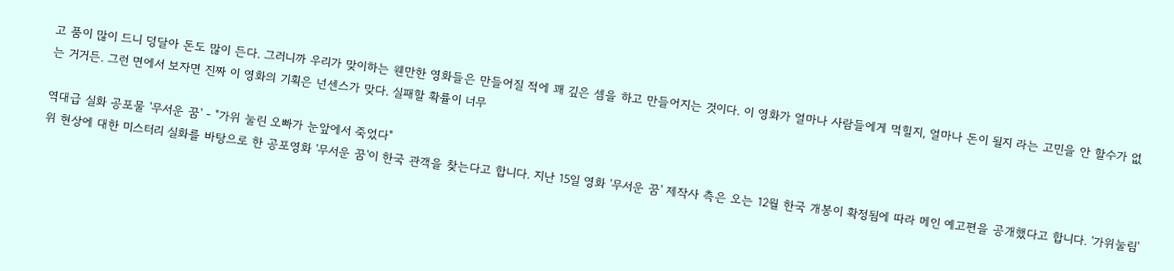고 품이 많이 드니 덩달아 돈도 많이 든다. 그러니까 우리가 맞이하는 웬만한 영화들은 만들어질 적에 꽤 깊은 셈을 하고 만들어지는 것이다. 이 영화가 얼마나 사람들에게 먹힐지, 얼마나 돈이 될지 라는 고민을 안 할수가 없는 거거든. 그런 면에서 보자면 진짜 이 영화의 기획은 넌센스가 맞다. 실패할 확률이 너무

역대급 실화 공포물 '무서운 꿈' - "가위 눌린 오빠가 눈앞에서 죽었다"
위 현상에 대한 미스터리 실화를 바탕으로 한 공포영화 '무서운 꿈'이 한국 관객을 찾는다고 합니다. 지난 15일 영화 '무서운 꿈' 제작사 측은 오는 12월 한국 개봉이 확정됨에 따라 메인 예고편을 공개했다고 합니다. '가위눌림'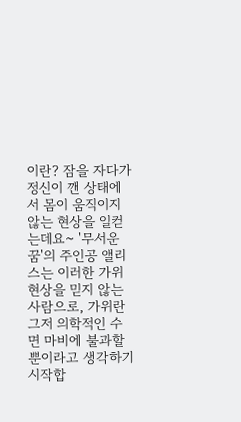이란? 잠을 자다가 정신이 깬 상태에서 몸이 움직이지 않는 현상을 일컫는데요~ '무서운 꿈'의 주인공 앨리스는 이러한 가위 현상을 믿지 않는 사람으로, 가위란 그저 의학적인 수면 마비에 불과할 뿐이라고 생각하기 시작합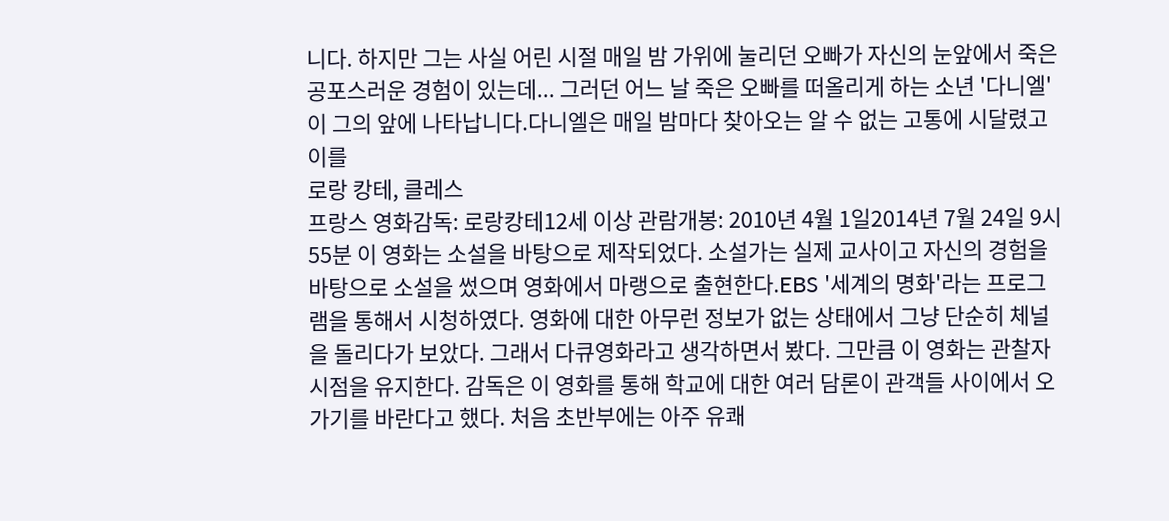니다. 하지만 그는 사실 어린 시절 매일 밤 가위에 눌리던 오빠가 자신의 눈앞에서 죽은 공포스러운 경험이 있는데... 그러던 어느 날 죽은 오빠를 떠올리게 하는 소년 '다니엘'이 그의 앞에 나타납니다.다니엘은 매일 밤마다 찾아오는 알 수 없는 고통에 시달렸고 이를
로랑 캉테, 클레스
프랑스 영화감독: 로랑캉테12세 이상 관람개봉: 2010년 4월 1일2014년 7월 24일 9시 55분 이 영화는 소설을 바탕으로 제작되었다. 소설가는 실제 교사이고 자신의 경험을 바탕으로 소설을 썼으며 영화에서 마랭으로 출현한다.EBS '세계의 명화'라는 프로그램을 통해서 시청하였다. 영화에 대한 아무런 정보가 없는 상태에서 그냥 단순히 체널을 돌리다가 보았다. 그래서 다큐영화라고 생각하면서 봤다. 그만큼 이 영화는 관찰자 시점을 유지한다. 감독은 이 영화를 통해 학교에 대한 여러 담론이 관객들 사이에서 오가기를 바란다고 했다. 처음 초반부에는 아주 유쾌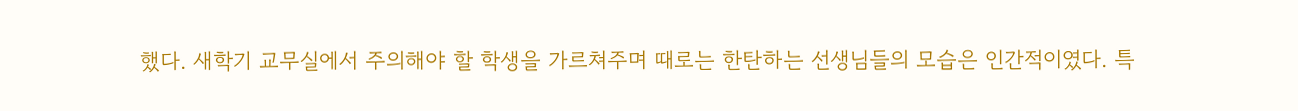했다. 새학기 교무실에서 주의해야 할 학생을 가르쳐주며 때로는 한탄하는 선생님들의 모습은 인간적이였다. 특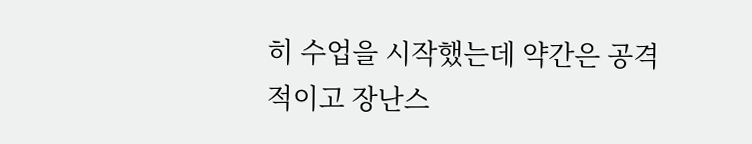히 수업을 시작했는데 약간은 공격적이고 장난스